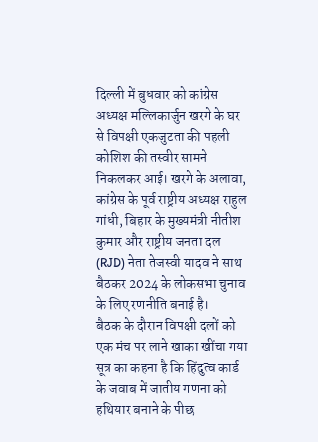दिल्ली में बुधवार को कांग्रेस अध्यक्ष मल्लिकार्जुन खरगे के घर से विपक्षी एकजुटता की पहली कोशिश की तस्वीर सामने निकलकर आई। खरगे के अलावा, कांग्रेस के पूर्व राष्ट्रीय अध्यक्ष राहुल गांधी, बिहार के मुख्यमंत्री नीतीश कुमार और राष्ट्रीय जनता दल (RJD) नेता तेजस्वी यादव ने साथ बैठकर 2024 के लोकसभा चुनाव के लिए रणनीति बनाई है।
बैठक के दौरान विपक्षी दलों को एक मंच पर लाने खाका खींचा गया
सूत्र का कहना है कि हिंदुत्व कार्ड के जवाब में जातीय गणना को हथियार बनाने के पीछ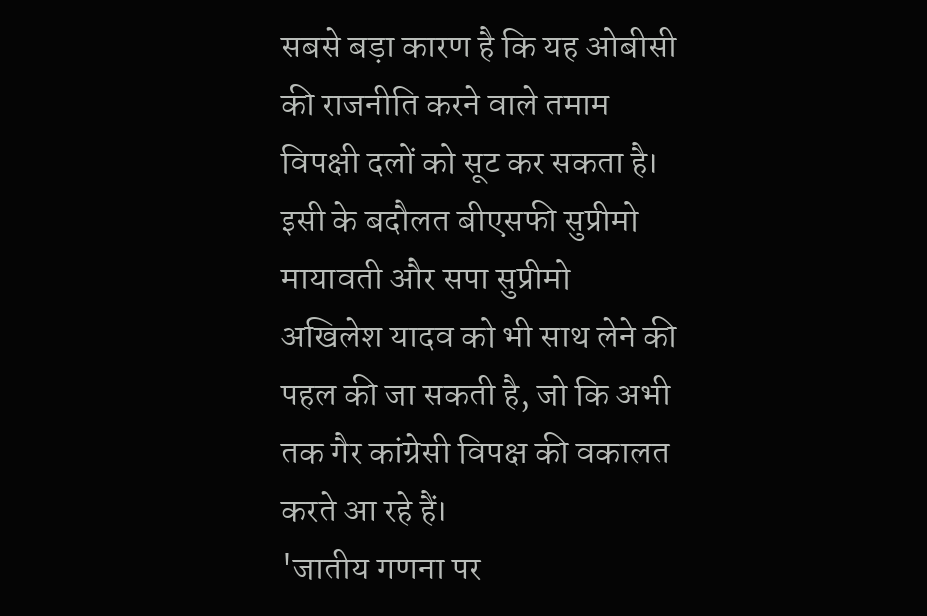सबसे बड़ा कारण है कि यह ओबीसी की राजनीति करने वाले तमाम विपक्षी दलों को सूट कर सकता है। इसी के बदौलत बीएसफी सुप्रीमो मायावती और सपा सुप्रीमो अखिलेश यादव को भी साथ लेने की पहल की जा सकती है, जो कि अभी तक गैर कांग्रेसी विपक्ष की वकालत करते आ रहे हैं।
'जातीय गणना पर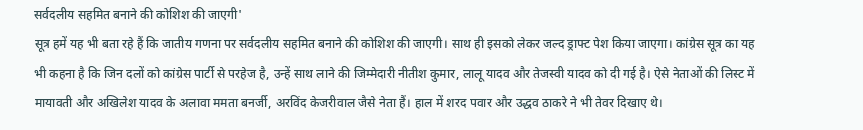सर्वदलीय सहमित बनाने की कोशिश की जाएगी'
सूत्र हमें यह भी बता रहे हैं कि जातीय गणना पर सर्वदलीय सहमित बनाने की कोशिश की जाएगी। साथ ही इसको लेकर जल्द ड्राफ्ट पेश किया जाएगा। कांग्रेस सूत्र का यह भी कहना है कि जिन दलों को कांग्रेस पार्टी से परहेज है, उन्हें साथ लाने की जिम्मेदारी नीतीश कुमार, लालू यादव और तेजस्वी यादव को दी गई है। ऐसे नेताओं की लिस्ट में मायावती और अखिलेश यादव के अलावा ममता बनर्जी, अरविंद केजरीवाल जैसे नेता हैं। हाल में शरद पवार और उद्धव ठाकरे ने भी तेवर दिखाए थे।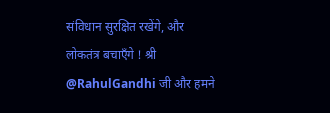संविधान सुरक्षित रखेंगे, और लोकतंत्र बचाएँगे ! श्री @RahulGandhi जी और हमने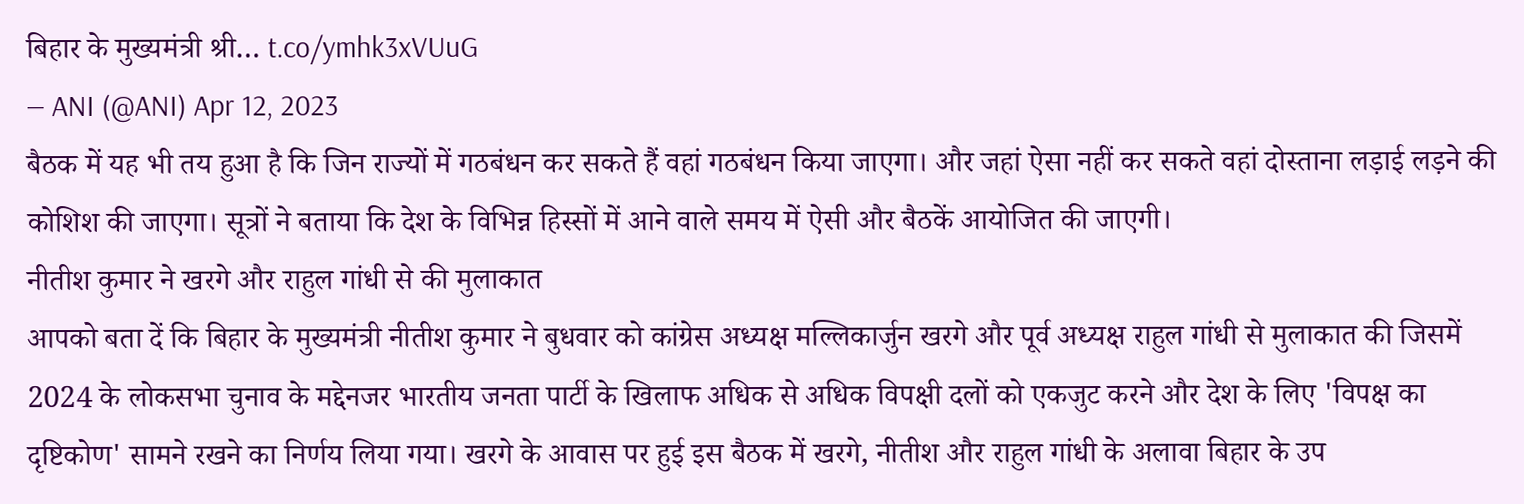बिहार के मुख्यमंत्री श्री… t.co/ymhk3xVUuG
— ANI (@ANI) Apr 12, 2023
बैठक में यह भी तय हुआ है कि जिन राज्यों में गठबंधन कर सकते हैं वहां गठबंधन किया जाएगा। और जहां ऐसा नहीं कर सकते वहां दोस्ताना लड़ाई लड़ने की कोशिश की जाएगा। सूत्रों ने बताया कि देश के विभिन्न हिस्सों में आने वाले समय में ऐसी और बैठकें आयोजित की जाएगी।
नीतीश कुमार ने खरगे और राहुल गांधी से की मुलाकात
आपको बता दें कि बिहार के मुख्यमंत्री नीतीश कुमार ने बुधवार को कांग्रेस अध्यक्ष मल्लिकार्जुन खरगे और पूर्व अध्यक्ष राहुल गांधी से मुलाकात की जिसमें 2024 के लोकसभा चुनाव के मद्देनजर भारतीय जनता पार्टी के खिलाफ अधिक से अधिक विपक्षी दलों को एकजुट करने और देश के लिए 'विपक्ष का दृष्टिकोण' सामने रखने का निर्णय लिया गया। खरगे के आवास पर हुई इस बैठक में खरगे, नीतीश और राहुल गांधी के अलावा बिहार के उप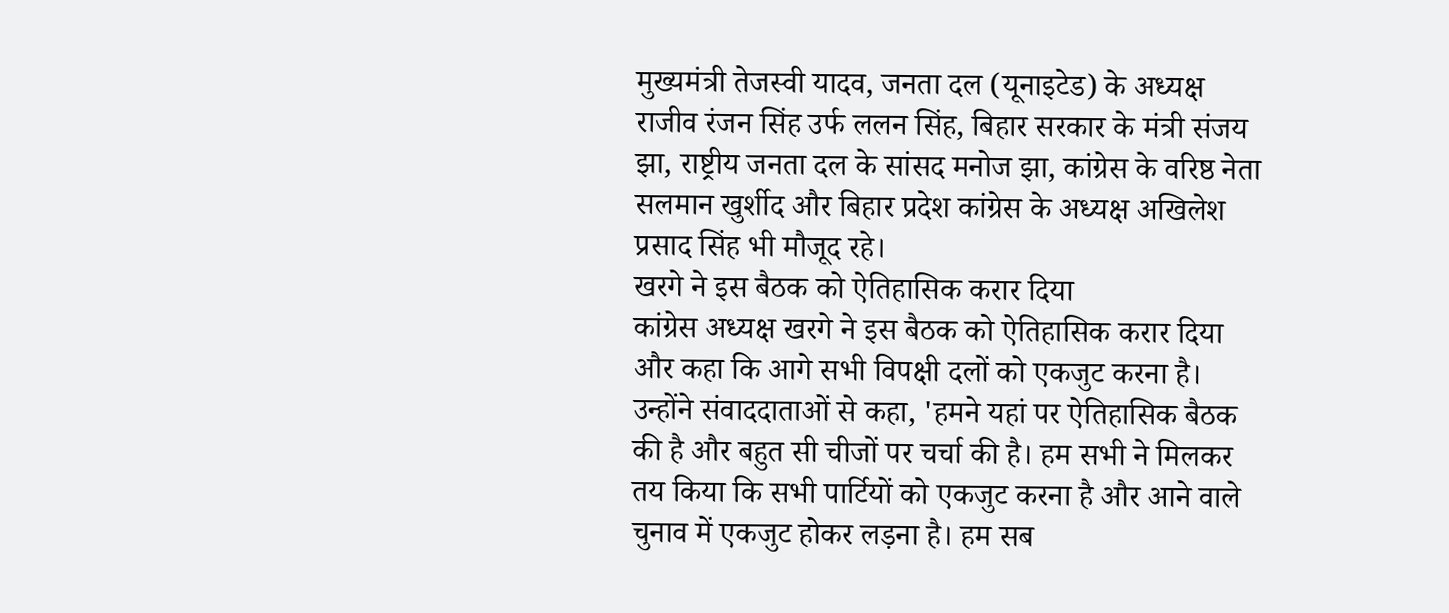मुख्यमंत्री तेजस्वी यादव, जनता दल (यूनाइटेड) के अध्यक्ष राजीव रंजन सिंह उर्फ ललन सिंह, बिहार सरकार के मंत्री संजय झा, राष्ट्रीय जनता दल के सांसद मनोज झा, कांग्रेस के वरिष्ठ नेता सलमान खुर्शीद और बिहार प्रदेश कांग्रेस के अध्यक्ष अखिलेश प्रसाद सिंह भी मौजूद रहे।
खरगे ने इस बैठक को ऐतिहासिक करार दिया
कांग्रेस अध्यक्ष खरगे ने इस बैठक को ऐतिहासिक करार दिया और कहा कि आगे सभी विपक्षी दलों को एकजुट करना है। उन्होंने संवाददाताओं से कहा, 'हमने यहां पर ऐतिहासिक बैठक की है और बहुत सी चीजों पर चर्चा की है। हम सभी ने मिलकर तय किया कि सभी पार्टियों को एकजुट करना है और आने वाले चुनाव में एकजुट होकर लड़ना है। हम सब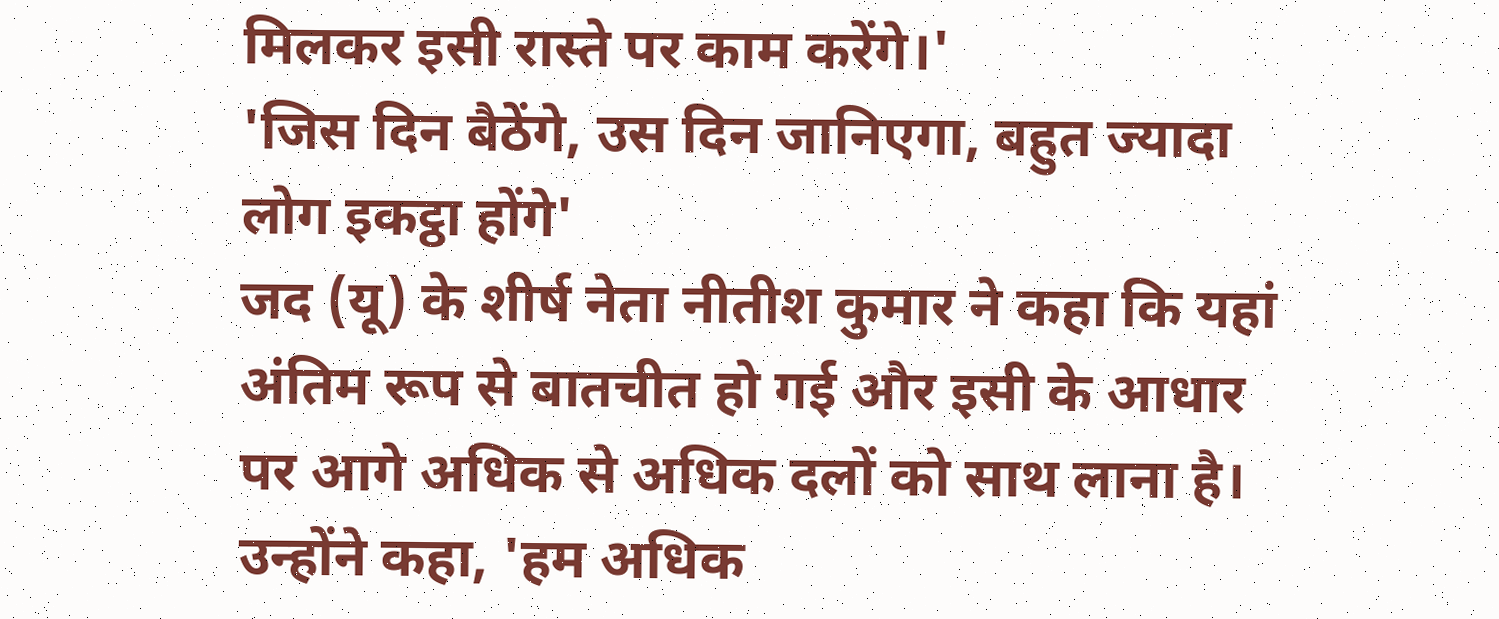मिलकर इसी रास्ते पर काम करेंगे।'
'जिस दिन बैठेंगे, उस दिन जानिएगा, बहुत ज्यादा लोग इकट्ठा होंगे'
जद (यू) के शीर्ष नेता नीतीश कुमार ने कहा कि यहां अंतिम रूप से बातचीत हो गई और इसी के आधार पर आगे अधिक से अधिक दलों को साथ लाना है। उन्होंने कहा, 'हम अधिक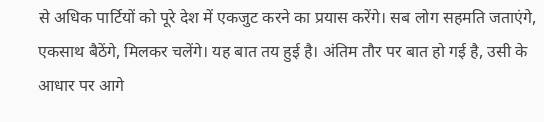से अधिक पार्टियों को पूरे देश में एकजुट करने का प्रयास करेंगे। सब लोग सहमति जताएंगे, एकसाथ बैठेंगे, मिलकर चलेंगे। यह बात तय हुई है। अंतिम तौर पर बात हो गई है, उसी के आधार पर आगे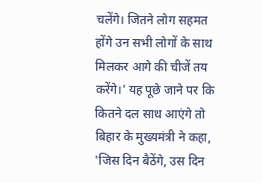चलेंगे। जितने लोग सहमत होंगे उन सभी लोगों के साथ मिलकर आगे की चीजें तय करेंगे।' यह पूछे जाने पर कि कितने दल साथ आएंगे तो बिहार के मुख्यमंत्री ने कहा, 'जिस दिन बैठेंगे, उस दिन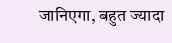जानिएगा, बहुत ज्यादा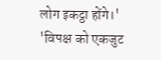लोग इकट्ठा होंगे।'
'विपक्ष को एकजुट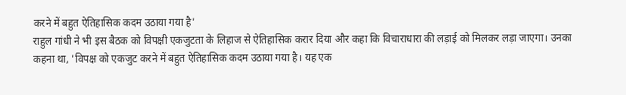करने में बहुत ऐतिहासिक कदम उठाया गया है'
राहुल गांधी ने भी इस बैठक को विपक्षी एकजुटता के लिहाज से ऐतिहासिक करार दिया और कहा कि विचाराधारा की लड़ाई को मिलकर लड़ा जाएगा। उनका कहना था, 'विपक्ष को एकजुट करने में बहुत ऐतिहासिक कदम उठाया गया है। यह एक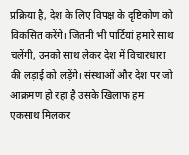प्रक्रिया है, देश के लिए विपक्ष के दृष्टिकोण को विकसित करेंगे। जितनी भी पार्टियां हमारे साथ चलेंगी, उनको साथ लेकर देश में विचारधारा की लड़ाई को लड़ेंगे। संस्थाओं और देश पर जो आक्रमण हो रहा है उसके खिलाफ हम एकसाथ मिलकर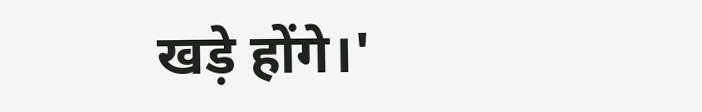खड़े होंगे।'